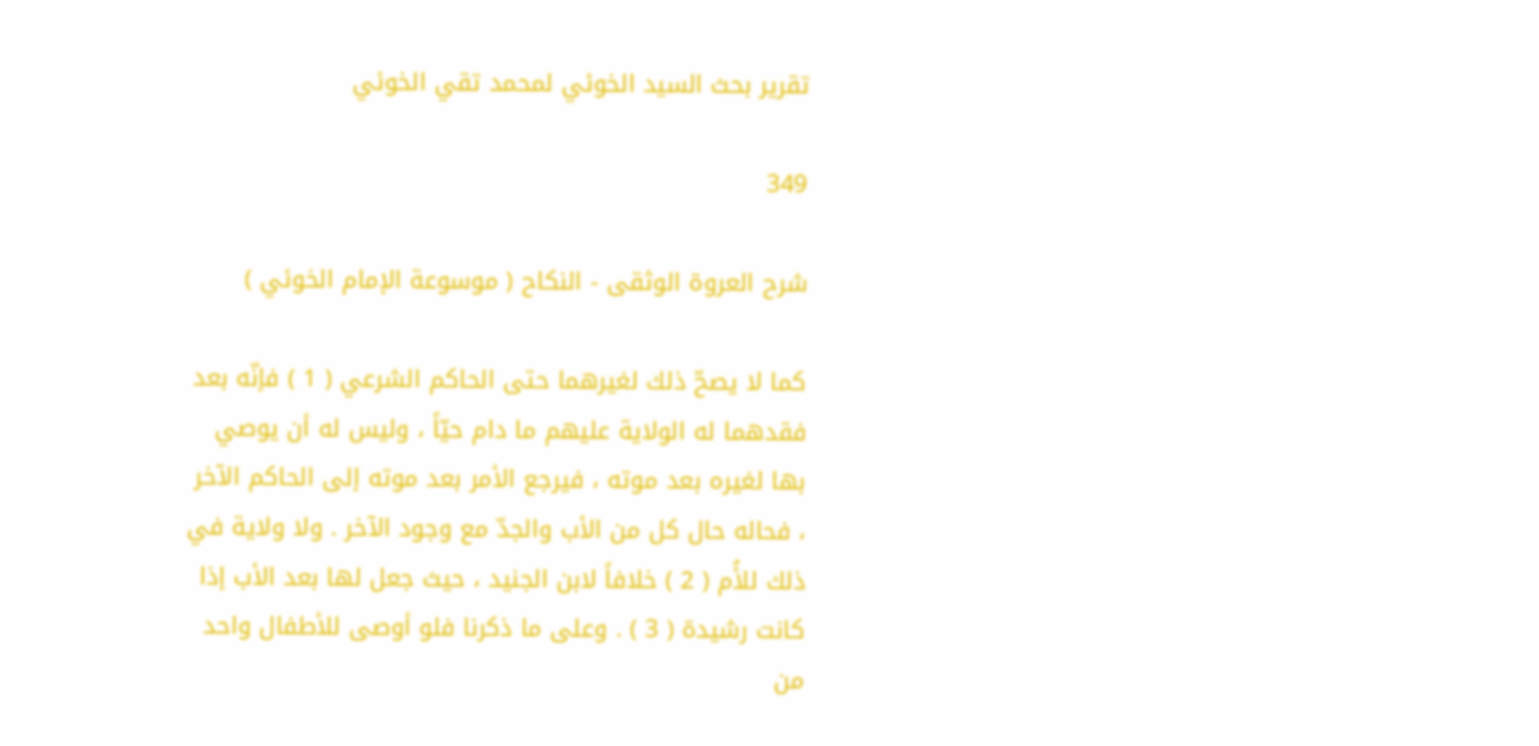تقرير بحث السيد الخوئي لمحمد تقي الخوئي

349

شرح العروة الوثقى - النكاح ( موسوعة الإمام الخوئي )

كما لا يصحّ ذلك لغيرهما حتى الحاكم الشرعي ( 1 ) فإنّه بعد فقدهما له الولاية عليهم ما دام حيّاً ، وليس له أن يوصي بها لغيره بعد موته ، فيرجع الأمر بعد موته إلى الحاكم الآخر ، فحاله حال كل من الأب والجدّ مع وجود الآخر . ولا ولاية في ذلك للأُم ( 2 ) خلافاً لابن الجنيد ، حيث جعل لها بعد الأب إذا كانت رشيدة ( 3 ) . وعلى ما ذكرنا فلو أوصى للأطفال واحد من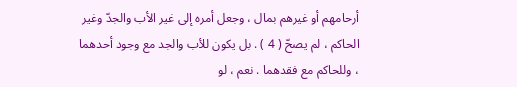أرحامهم أو غيرهم بمال ، وجعل أمره إلى غير الأب والجدّ وغير الحاكم ، لم يصحّ ( 4 ) . بل يكون للأب والجد مع وجود أحدهما ، وللحاكم مع فقدهما . نعم ، لو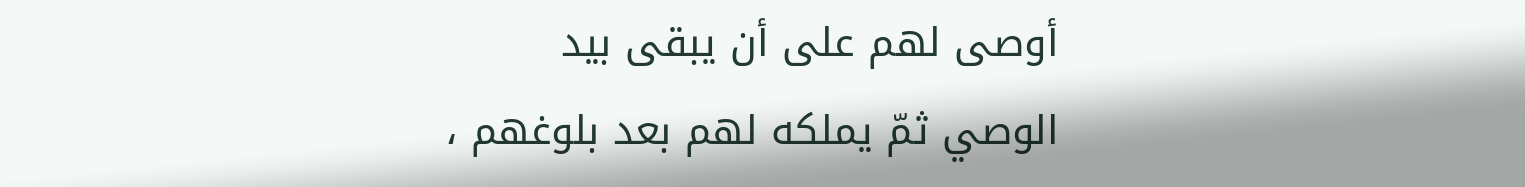أوصى لهم على أن يبقى بيد الوصي ثمّ يملكه لهم بعد بلوغهم ،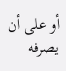أو على أن يصرفه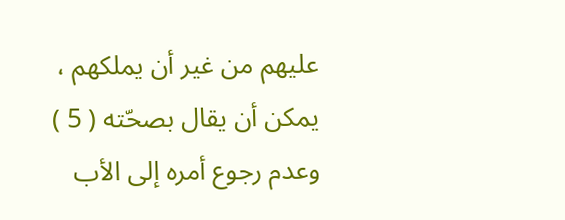عليهم من غير أن يملكهم ، يمكن أن يقال بصحّته ( 5 ) وعدم رجوع أمره إلى الأب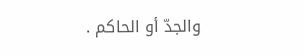والجدّ أو الحاكم .